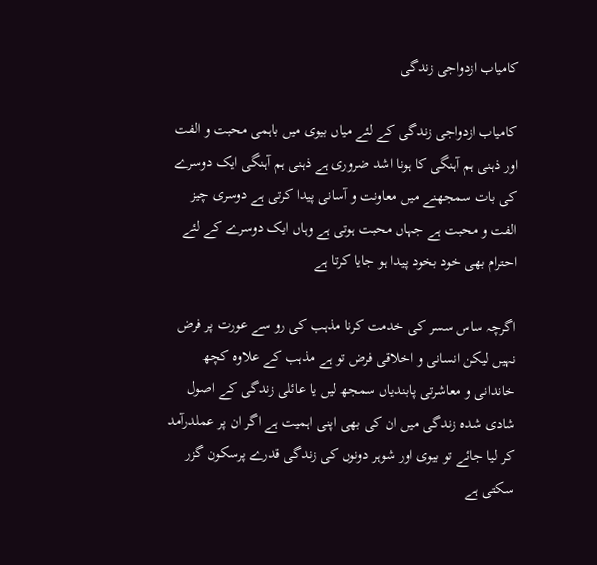کامیاب ازدواجی زندگی

کامیاب ازدواجی زندگی کے لئے میاں بیوی میں باہمی محبت و الفت اور ذہنی ہم آہنگی کا ہونا اشد ضروری ہے ذہنی ہم آہنگی ایک دوسرے کی بات سمجھنے میں معاونت و آسانی پیدا کرتی ہے دوسری چیز الفت و محبت ہے جہاں محبت ہوتی ہے وہاں ایک دوسرے کے لئے احترام بھی خود بخود پیدا ہو جایا کرتا ہے

اگرچہ ساس سسر کی خدمت کرنا مذہب کی رو سے عورت پر فرض نہیں لیکن انسانی و اخلاقی فرض تو ہے مذہب کے علاوہ کچھ خاندانی و معاشرتی پابندیاں سمجھ لیں یا عائلی زندگی کے اصول شادی شدہ زندگی میں ان کی بھی اپنی اہمیت ہے اگر ان پر عملدرآمد کر لیا جائے تو بیوی اور شوہر دونوں کی زندگی قدرے پرسکون گزر سکتی ہے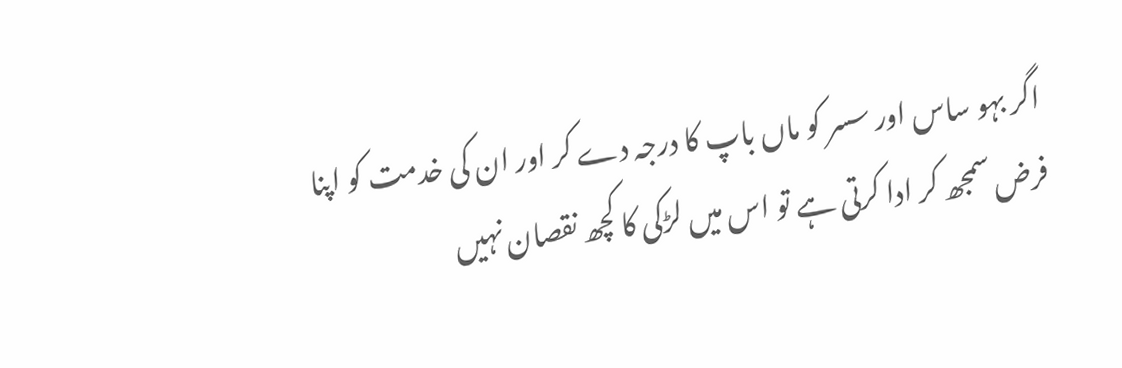اگر بہو ساس اور سسر کو ماں باپ کا درجہ دے کر اور ان کی خدمت کو اپنا فرض سمجھ کر ادا کرتی ہے تو اس میں لڑکی کا کچھ نقصان نہیں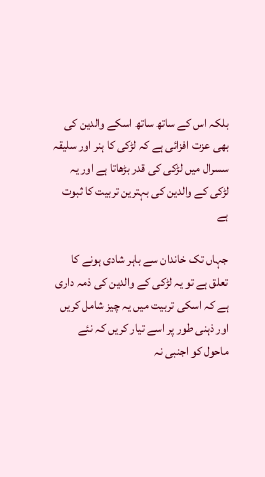بلکہ اس کے ساتھ ساتھ اسکے والدین کی بھی عزت افزائی ہے کہ لڑکی کا ہنر اور سلیقہ سسرال میں لڑکی کی قدر بڑھاتا ہے اور یہ لڑکی کے والدین کی بہترین تربیت کا ثبوت ہے

جہاں تک خاندان سے باہر شادی ہونے کا تعلق ہے تو یہ لڑکی کے والدین کی ذمہ داری ہے کہ اسکی تربیت میں یہ چیز شامل کریں اور ذہنی طور پر اسے تیار کریں کہ نئے ماحول کو اجنبی نہ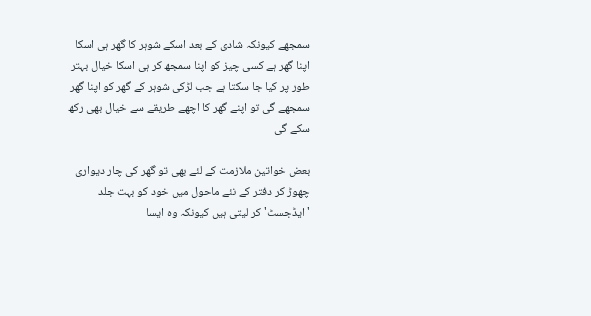سمجھے کیونکہ شادی کے بعد اسکے شوہر کا گھر ہی اسکا اپنا گھر ہے کسی چیز کو اپنا سمجھ کر ہی اسکا خیال بہتر طور پر کیا جا سکتا ہے جب لڑکی شوہر کے گھر کو اپنا گھر سمجھے گی تو اپنے گھر کا اچھے طریقے سے خیال بھی رکھ سکے گی

بعض خواتین ملازمت کے لئے بھی تو گھر کی چار دیواری چھوڑ کر دفتر کے نئے ماحول میں خود کو بہت جلد 'ایڈجسٹ' کر لیتی ہیں کیونکہ وہ ایسا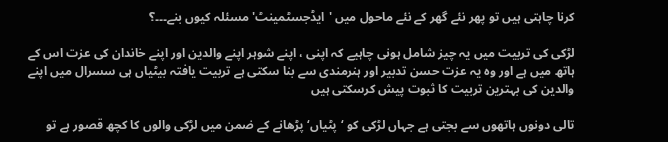کرنا چاہتی ہیں تو پھر نئے گھر کے نئے ماحول میں 'ایڈجسٹمینٹ' مسئلہ کیوں بنے۔۔۔؟

لڑکی کی تربیت میں یہ چیز شامل ہونی چاہیے کہ اپنی ، اپنے شوہر اپنے والدین اور اپنے خاندان کی عزت اس کے ہاتھ میں ہے اور وہ یہ عزت حسن تدبیر اور ہنرمندی سے بنا سکتی ہے تربیت یافتہ بیٹیاں ہی سسرال میں اپنے والدین کی بہترین تربیت کا ثبوت پیش کرسکتی ہیں

تالی دونوں ہاتھوں سے بجتی ہے جہاں لڑکی کو ‘پٹیاں‘ پڑھانے کے ضمن میں لڑکی والوں کا کچھ قصور ہے تو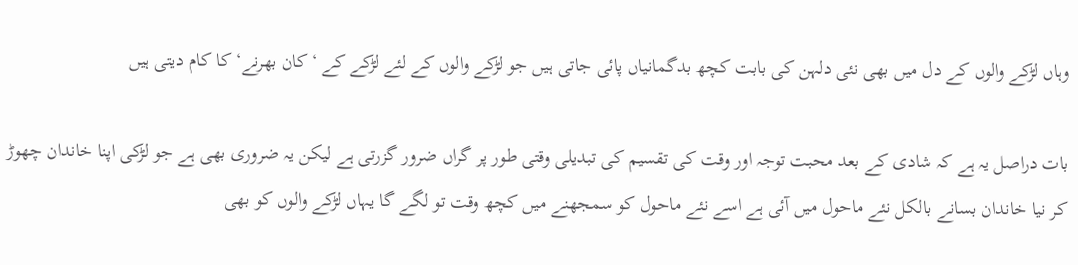وہاں لڑکے والوں کے دل میں بھی نئی دلہن کی بابت کچھ بدگمانیاں پائی جاتی ہیں جو لڑکے والوں کے لئے لڑکے کے ‘کان بھرنے‘ کا کام دیتی ہیں

بات دراصل یہ ہے کہ شادی کے بعد محبت توجہ اور وقت کی تقسیم کی تبدیلی وقتی طور پر گراں ضرور گزرتی ہے لیکن یہ ضروری بھی ہے جو لڑکی اپنا خاندان چھوڑ کر نیا خاندان بسانے بالکل نئے ماحول میں آئی ہے اسے نئے ماحول کو سمجھنے میں کچھ وقت تو لگے گا یہاں لڑکے والوں کو بھی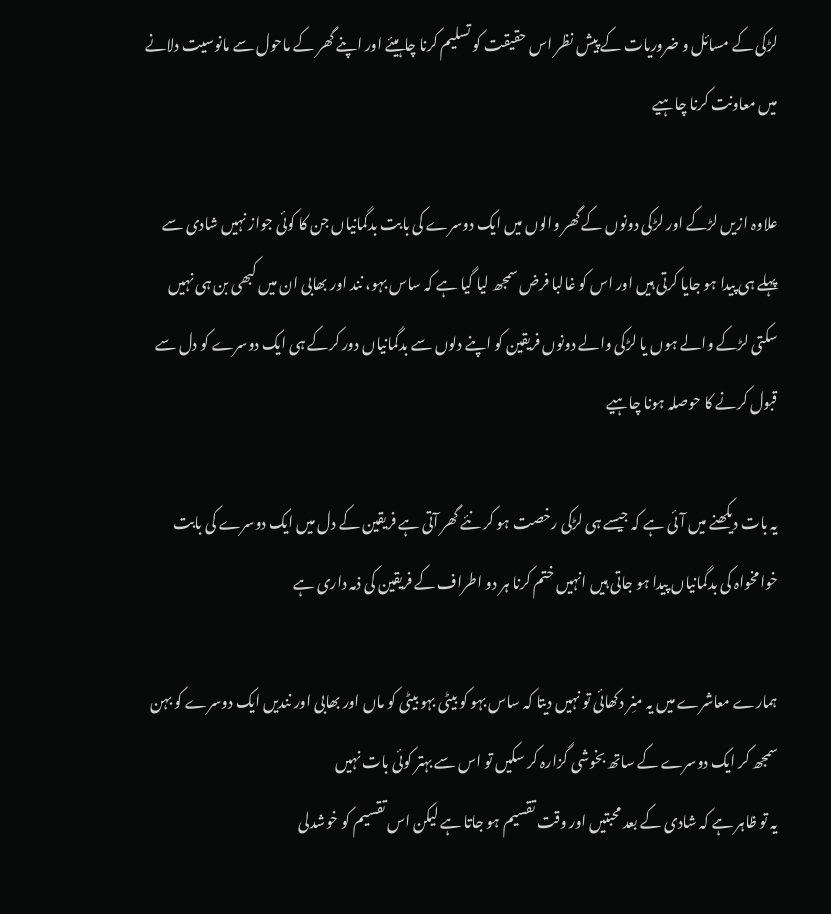لڑکی کے مسائل و ضروریات کے پیش نظر اس حقیقت کو تسلیم کرنا چاہیئے اور اپنے گھر کے ماحول سے مانوسیت دلانے میں معاونت کرنا چاہیے

علاوہ ازیں لڑکے اور لڑکی دونوں کے گھر والوں میں ایک دوسرے کی بابت بدگمانیاں جن کا کوئی جواز نہیں شادی سے پہلے ہی پیدا ہو جایا کرتی ہیں اور اس کو غالبا فرض سمجھ لیا گیا ہے کہ ساس بہو، نند اور بھابی ان میں کبھی بن ہی نہیں سکتی لڑکے والے ہوں یا لڑکی والے دونوں فریقین کو اپنے دلوں سے بدگمانیاں دور کرکے ہی ایک دوسرے کو دل سے قبول کرنے کا حوصلہ ہونا چاہیے

یہ بات دیکھنے میں آئی ہے کہ جیسے ہی لڑکی رخصت ہو کر نئے گھر آتی ہے فریقین کے دل میں ایک دوسرے کی بابت خوامخواہ کی بدگمانیاں پیدا ہو جاتی ہیں انہیں ختم کرنا ہر دو اطراف کے فریقین کی ذمہ داری ہے

ہمارے معاشرے میں یہ منِر دکھائی تو نہیں دیتا کہ ساس بہو کو بیٹی بہو بیٹی کو ماں اور بھابی اور نندیں ایک دوسرے کو بہن سمجھ کر ایک دوسرے کے ساتھ بخوشی گزارہ کر سکیں تو اس سے بہتر کوئی بات نہیں
یہ تو ظاہر ہے کہ شادی کے بعد محبتیں اور وقت تقسیم ہو جاتا ہے لیکن اس تقسیم کو خوشدلی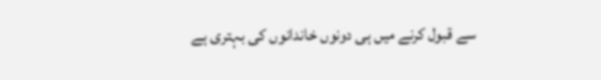سے قبول کرنے میں ہی دونوں خاندانوں کی بہتری ہے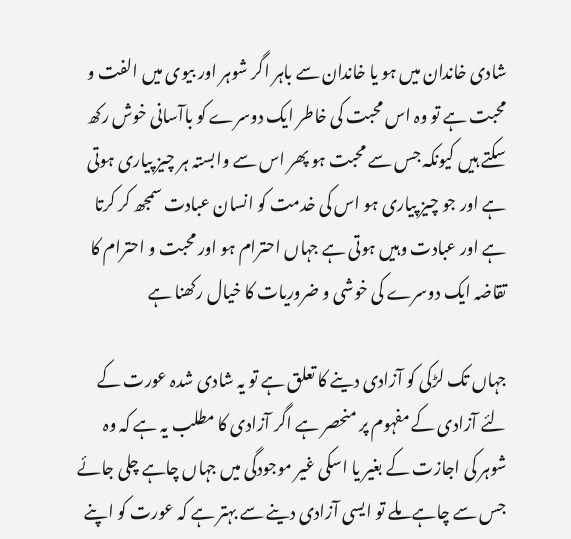شادی خاندان میں ہو یا خاندان سے باہر اگر شوہر اور بیوی میں الفت و محبت ہے تو وہ اس محبت کی خاطر ایک دوسرے کو باآسانی خوش رکھ سکتے ہیں کیونکہ جس سے محبت ہو پھر اس سے وابستہ ہر چیز پیاری ہوتی ہے اور جو چیز پیاری ہو اس کی خدمت کو انسان عبادت سمجھ کر کرتا ہے اور عبادت وہیں ہوتی ہے جہاں احترام ہو اور محبت و احترام کا تقاضہ ایک دوسرے کی خوشی و ضروریات کا خیال رکھنا ہے

جہاں تک لڑکی کو آزادی دینے کا تعلق ہے تو یہ شادی شدہ عورت کے لئے آزادی کے مفہوم پر منحصر ہے اگر آزادی کا مطلب یہ ہے کہ وہ شوہر کی اجازت کے بغیر یا اسکی غیر موجودگی میں جہاں چاہے چلی جائے جس سے چاہے ملے تو ایسی آزادی دینے سے بہتر ہے کہ عورت کو اپنے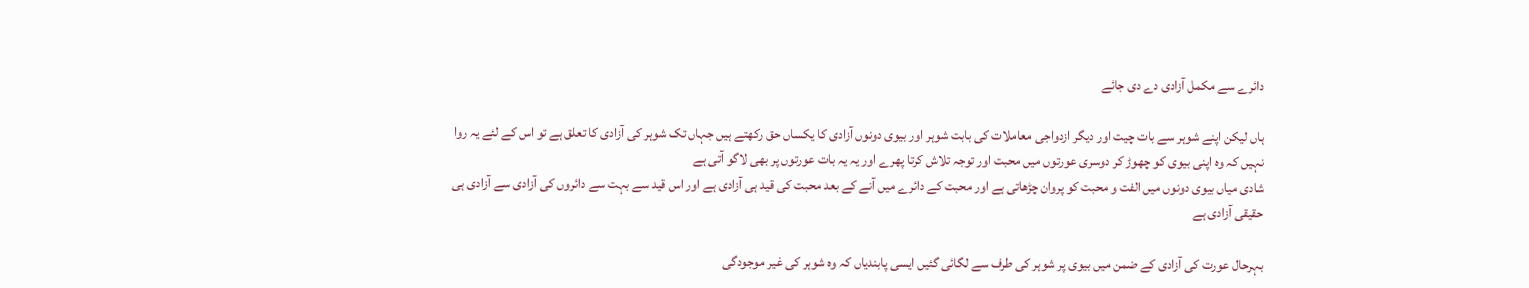دائرے سے مکمل آزادی دے دی جائے

ہاں لیکن اپنے شوہر سے بات چیت اور دیگر ازدواجی معاملات کی بابت شوہر اور بیوی دونوں آزادی کا یکساں حق رکھتے ہیں جہاں تک شوہر کی آزادی کا تعلق ہے تو اس کے لئے یہ روا نہیں کہ وہ اپنی بیوی کو چھوڑ کر دوسری عورتوں میں محبت اور توجہ تلاش کرتا پھرے اور یہ یہ بات عورتوں پر بھی لاگو آتی ہے
شادی میاں بیوی دونوں میں الفت و محبت کو پروان چڑھاتی ہے اور محبت کے دائرے میں آنے کے بعد محبت کی قید ہی آزادی ہے اور اس قید سے بہت سے دائروں کی آزادی سے آزادی ہی حقیقی آزادی ہے

بہرحال عورت کی آزادی کے ضمن میں بیوی پر شوہر کی طرف سے لگائی گئیں ایسی پابندیاں کہ وہ شوہر کی غیر موجودگی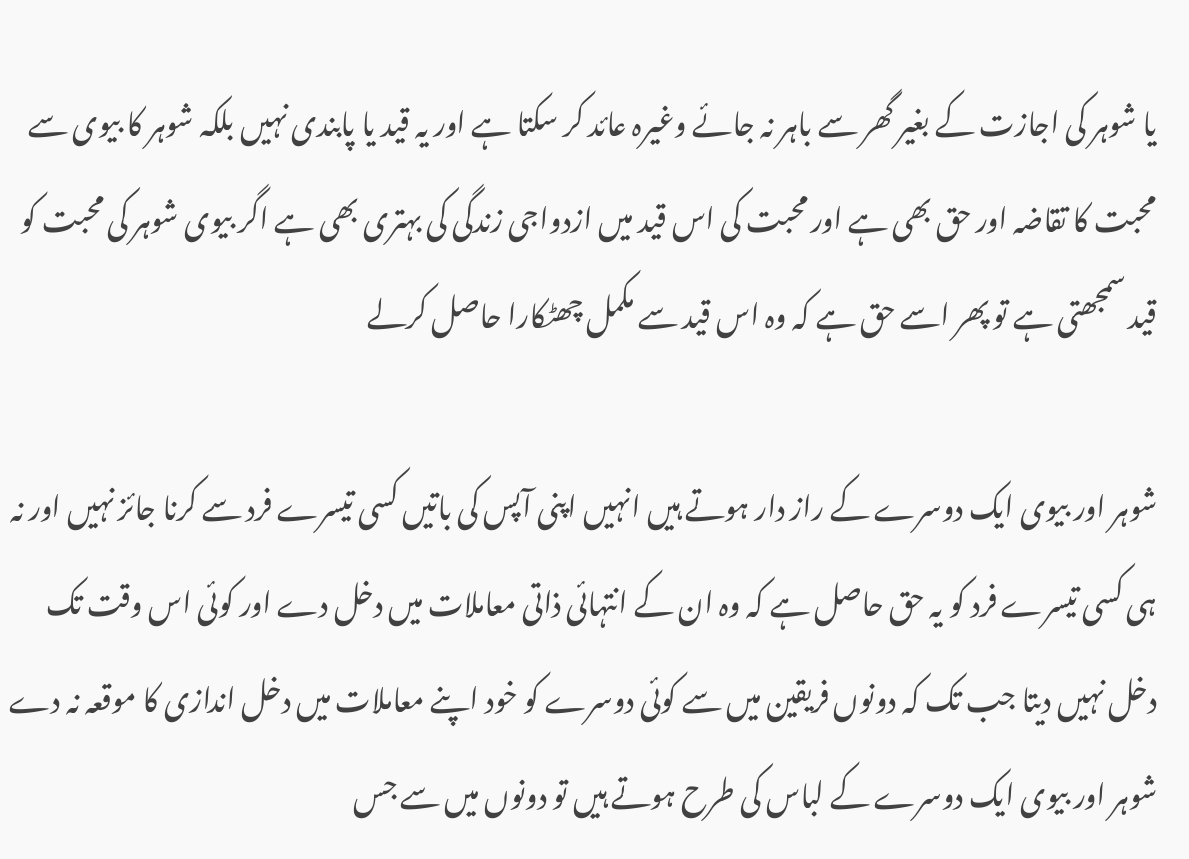یا شوہر کی اجازت کے بغیر گھر سے باہر نہ جائے وغیرہ عائد کر سکتا ہے اور یہ قید یا پابندی نہیں بلکہ شوہر کا بیوی سے محبت کا تقاضہ اور حق بھی ہے اور محبت کی اس قید میں ازدواجی زندگی کی بہتری بھی ہے اگر بیوی شوہر کی محبت کو قید سمجھتی ہے تو پھر اسے حق ہے کہ وہ اس قید سے مکمل چھٹکارا حاصل کرلے

شوہر اور بیوی ایک دوسرے کے راز دار ہوتے ہیں انہیں اپنی آپس کی باتیں کسی تیسرے فرد سے کرنا جائز نہیں اور نہ ہی کسی تیسرے فرد کو یہ حق حاصل ہے کہ وہ ان کے انتہائی ذاتی معاملات میں دخل دے اور کوئی اس وقت تک دخل نہیں دیتا جب تک کہ دونوں فریقین میں سے کوئی دوسرے کو خود اپنے معاملات میں دخل اندازی کا موقعہ نہ دے شوہر اور بیوی ایک دوسرے کے لباس کی طرح ہوتے ہیں تو دونوں میں سے جس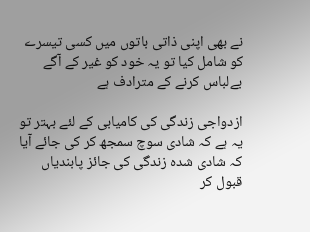نے بھی اپنی ذاتی باتوں میں کسی تیسرے کو شامل کیا تو یہ خود کو غیر کے آگے بےلباس کرنے کے مترادف ہے

ازدواجی زندگی کی کامیابی کے لئے بہتر تو یہ ہے کہ شادی سوچ سمجھ کر کی جائے آیا کہ شادی شدہ زندگی کی جائز پابندیاں قبول کر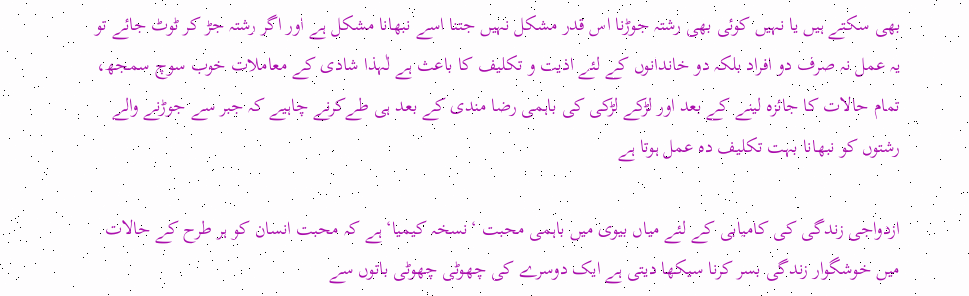بھی سکتے ہیں یا نہیں کوئی بھی رشتہ جوڑنا اس قدر مشکل نہیں جتنا اسے نبھانا مشکل ہے اور اگر رشتہ جڑ کر ٹوٹ جائے تو یہ عمل نہ صرف دو افراد بلکہ دو خاندانوں کے لئے اذیت و تکلیف کا باعث ہے لٰہذا شادی کے معاملات خوب سوچ سمجھ، تمام حالات کا جائزہ لینے کے بعد اور لڑکے لڑکی کی باہمی رضا مندی کے بعد ہی طےکرنے چاہیے کہ جبر سے جوڑنے والے رشتوں کو نبھانا بہت تکلیف دہ عمل ہوتا ہے

ازدواجی زندگی کی کامیابی کے لئے میاں بیوی میں باہمی محبت ‘نسخہ کیمیا‘ ہے کہ محبت انسان کو ہر طرح کے حالات میں خوشگوار زندگی بسر کرنا سیکھا دیتی ہے ایک دوسرے کی چھوٹی چھوٹی باتوں سے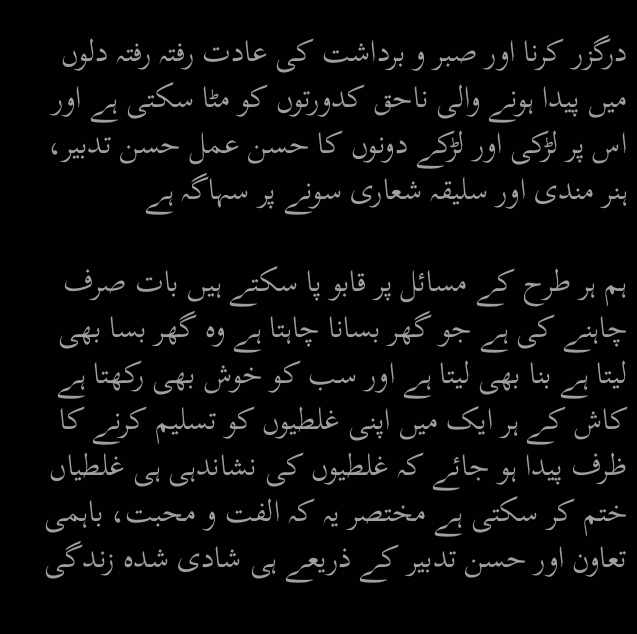درگزر کرنا اور صبر و برداشت کی عادت رفتہ رفتہ دلوں میں پیدا ہونے والی ناحق کدورتوں کو مٹا سکتی ہے اور اس پر لڑکی اور لڑکے دونوں کا حسن عمل حسن تدبیر، ہنر مندی اور سلیقہ شعاری سونے پر سہاگہ ہے

ہم ہر طرح کے مسائل پر قابو پا سکتے ہیں بات صرف چاہنے کی ہے جو گھر بسانا چاہتا ہے وہ گھر بسا بھی لیتا ہے بنا بھی لیتا ہے اور سب کو خوش بھی رکھتا ہے کاش کے ہر ایک میں اپنی غلطیوں کو تسلیم کرنے کا ظرف پیدا ہو جائے کہ غلطیوں کی نشاندہی ہی غلطیاں ختم کر سکتی ہے مختصر یہ کہ الفت و محبت، باہمی تعاون اور حسن تدبیر کے ذریعے ہی شادی شدہ زندگی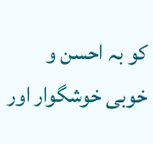کو بہ احسن و خوبی خوشگوار اور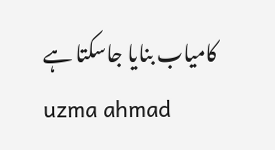کامیاب بنایا جاسکتا ہے
uzma ahmad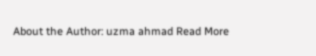About the Author: uzma ahmad Read More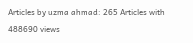Articles by uzma ahmad: 265 Articles with 488690 views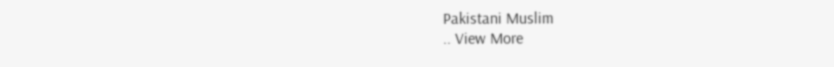Pakistani Muslim
.. View More